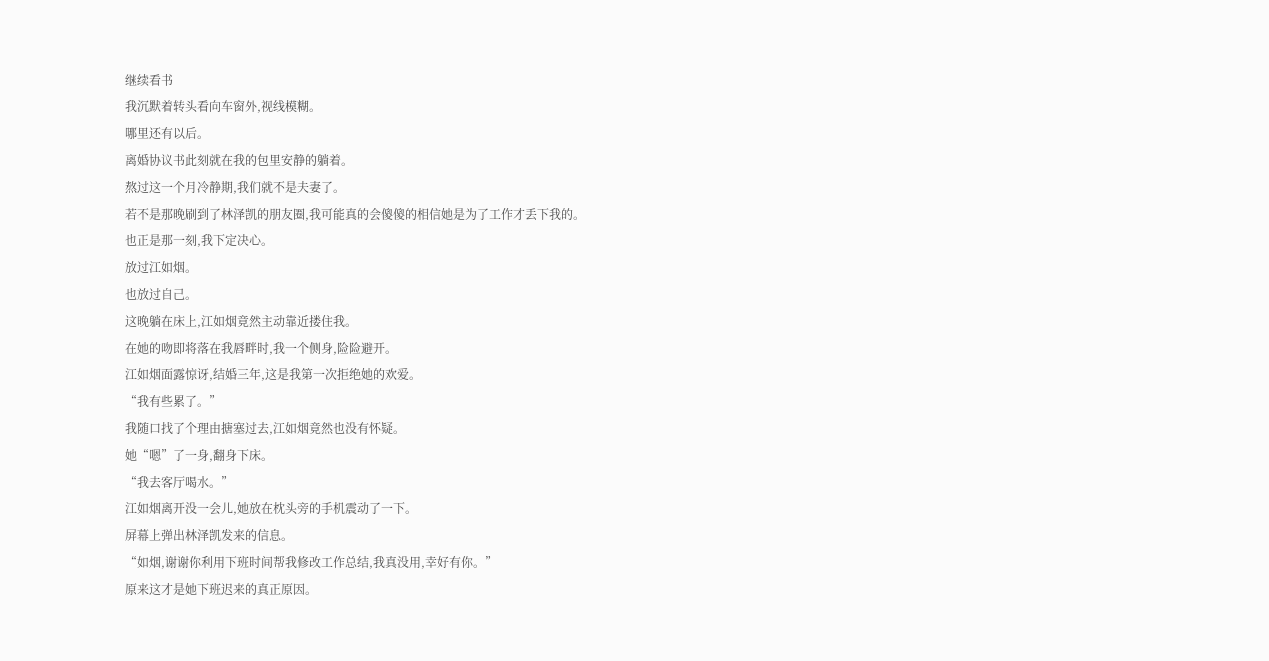继续看书
我沉默着转头看向车窗外,视线模糊。
哪里还有以后。
离婚协议书此刻就在我的包里安静的躺着。
熬过这一个月冷静期,我们就不是夫妻了。
若不是那晚刷到了林泽凯的朋友圈,我可能真的会傻傻的相信她是为了工作才丢下我的。
也正是那一刻,我下定决心。
放过江如烟。
也放过自己。
这晚躺在床上,江如烟竟然主动靠近搂住我。
在她的吻即将落在我唇畔时,我一个侧身,险险避开。
江如烟面露惊讶,结婚三年,这是我第一次拒绝她的欢爱。
“我有些累了。”
我随口找了个理由搪塞过去,江如烟竟然也没有怀疑。
她“嗯”了一身,翻身下床。
“我去客厅喝水。”
江如烟离开没一会儿,她放在枕头旁的手机震动了一下。
屏幕上弹出林泽凯发来的信息。
“如烟,谢谢你利用下班时间帮我修改工作总结,我真没用,幸好有你。”
原来这才是她下班迟来的真正原因。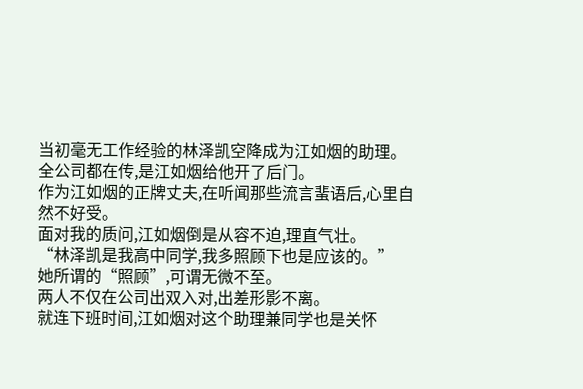当初毫无工作经验的林泽凯空降成为江如烟的助理。
全公司都在传,是江如烟给他开了后门。
作为江如烟的正牌丈夫,在听闻那些流言蜚语后,心里自然不好受。
面对我的质问,江如烟倒是从容不迫,理直气壮。
“林泽凯是我高中同学,我多照顾下也是应该的。”
她所谓的“照顾”,可谓无微不至。
两人不仅在公司出双入对,出差形影不离。
就连下班时间,江如烟对这个助理兼同学也是关怀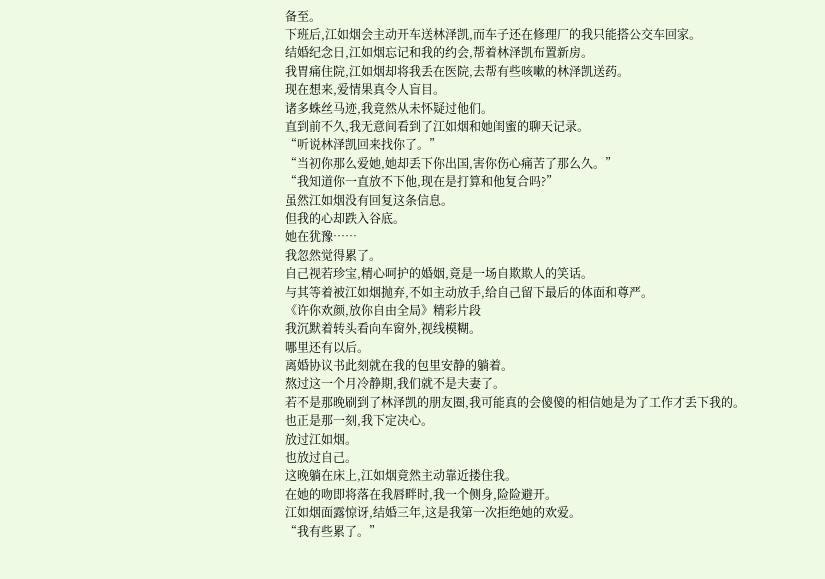备至。
下班后,江如烟会主动开车送林泽凯,而车子还在修理厂的我只能搭公交车回家。
结婚纪念日,江如烟忘记和我的约会,帮着林泽凯布置新房。
我胃痛住院,江如烟却将我丢在医院,去帮有些咳嗽的林泽凯送药。
现在想来,爱情果真令人盲目。
诸多蛛丝马迹,我竟然从未怀疑过他们。
直到前不久,我无意间看到了江如烟和她闺蜜的聊天记录。
“听说林泽凯回来找你了。”
“当初你那么爱她,她却丢下你出国,害你伤心痛苦了那么久。”
“我知道你一直放不下他,现在是打算和他复合吗?”
虽然江如烟没有回复这条信息。
但我的心却跌入谷底。
她在犹豫……
我忽然觉得累了。
自己视若珍宝,精心呵护的婚姻,竟是一场自欺欺人的笑话。
与其等着被江如烟抛弃,不如主动放手,给自己留下最后的体面和尊严。
《许你欢颜,放你自由全局》精彩片段
我沉默着转头看向车窗外,视线模糊。
哪里还有以后。
离婚协议书此刻就在我的包里安静的躺着。
熬过这一个月冷静期,我们就不是夫妻了。
若不是那晚刷到了林泽凯的朋友圈,我可能真的会傻傻的相信她是为了工作才丢下我的。
也正是那一刻,我下定决心。
放过江如烟。
也放过自己。
这晚躺在床上,江如烟竟然主动靠近搂住我。
在她的吻即将落在我唇畔时,我一个侧身,险险避开。
江如烟面露惊讶,结婚三年,这是我第一次拒绝她的欢爱。
“我有些累了。”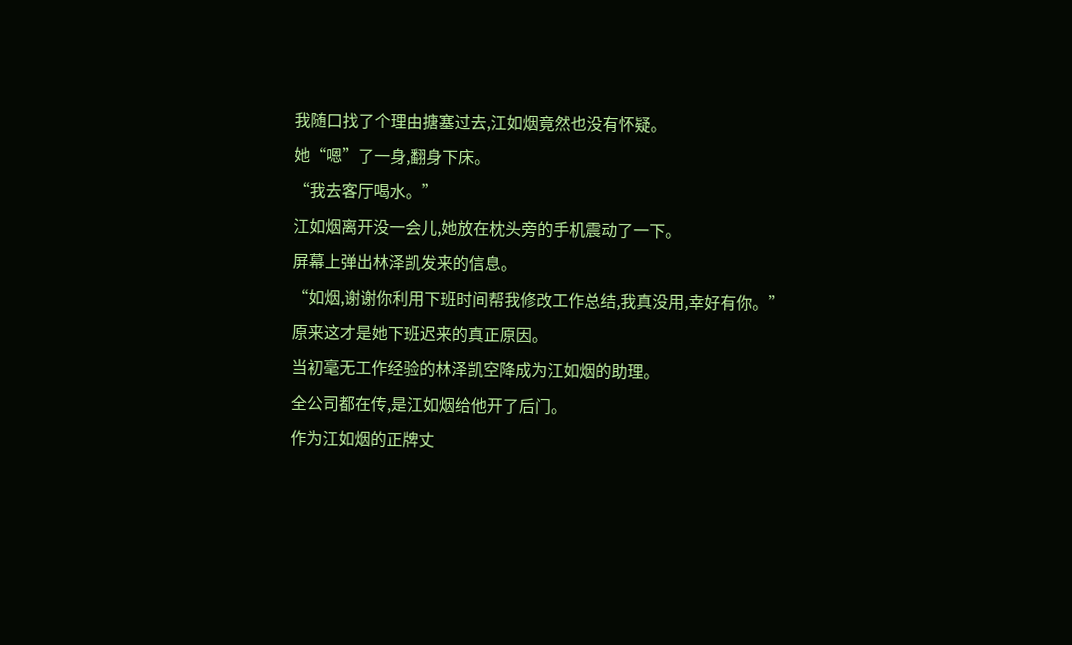我随口找了个理由搪塞过去,江如烟竟然也没有怀疑。
她“嗯”了一身,翻身下床。
“我去客厅喝水。”
江如烟离开没一会儿,她放在枕头旁的手机震动了一下。
屏幕上弹出林泽凯发来的信息。
“如烟,谢谢你利用下班时间帮我修改工作总结,我真没用,幸好有你。”
原来这才是她下班迟来的真正原因。
当初毫无工作经验的林泽凯空降成为江如烟的助理。
全公司都在传,是江如烟给他开了后门。
作为江如烟的正牌丈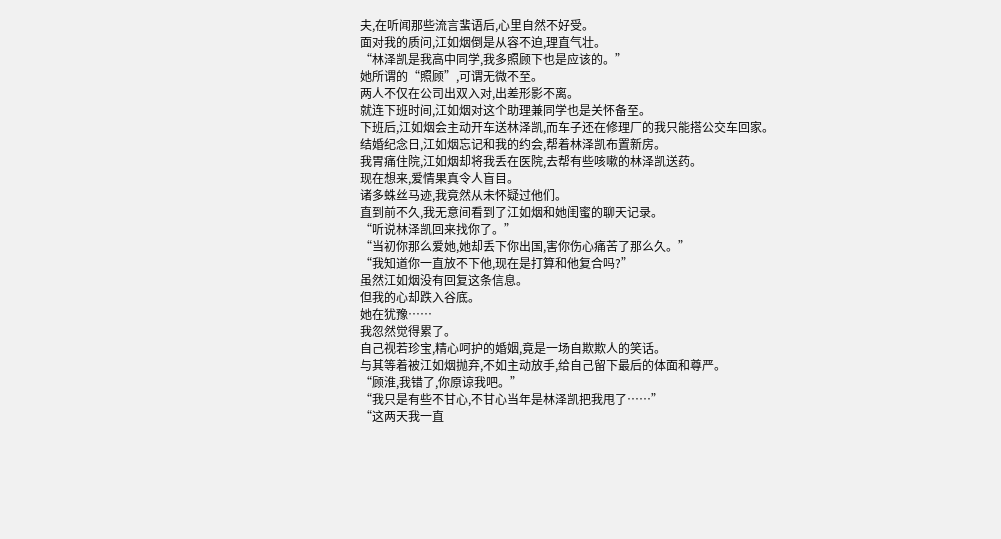夫,在听闻那些流言蜚语后,心里自然不好受。
面对我的质问,江如烟倒是从容不迫,理直气壮。
“林泽凯是我高中同学,我多照顾下也是应该的。”
她所谓的“照顾”,可谓无微不至。
两人不仅在公司出双入对,出差形影不离。
就连下班时间,江如烟对这个助理兼同学也是关怀备至。
下班后,江如烟会主动开车送林泽凯,而车子还在修理厂的我只能搭公交车回家。
结婚纪念日,江如烟忘记和我的约会,帮着林泽凯布置新房。
我胃痛住院,江如烟却将我丢在医院,去帮有些咳嗽的林泽凯送药。
现在想来,爱情果真令人盲目。
诸多蛛丝马迹,我竟然从未怀疑过他们。
直到前不久,我无意间看到了江如烟和她闺蜜的聊天记录。
“听说林泽凯回来找你了。”
“当初你那么爱她,她却丢下你出国,害你伤心痛苦了那么久。”
“我知道你一直放不下他,现在是打算和他复合吗?”
虽然江如烟没有回复这条信息。
但我的心却跌入谷底。
她在犹豫……
我忽然觉得累了。
自己视若珍宝,精心呵护的婚姻,竟是一场自欺欺人的笑话。
与其等着被江如烟抛弃,不如主动放手,给自己留下最后的体面和尊严。
“顾淮,我错了,你原谅我吧。”
“我只是有些不甘心,不甘心当年是林泽凯把我甩了……”
“这两天我一直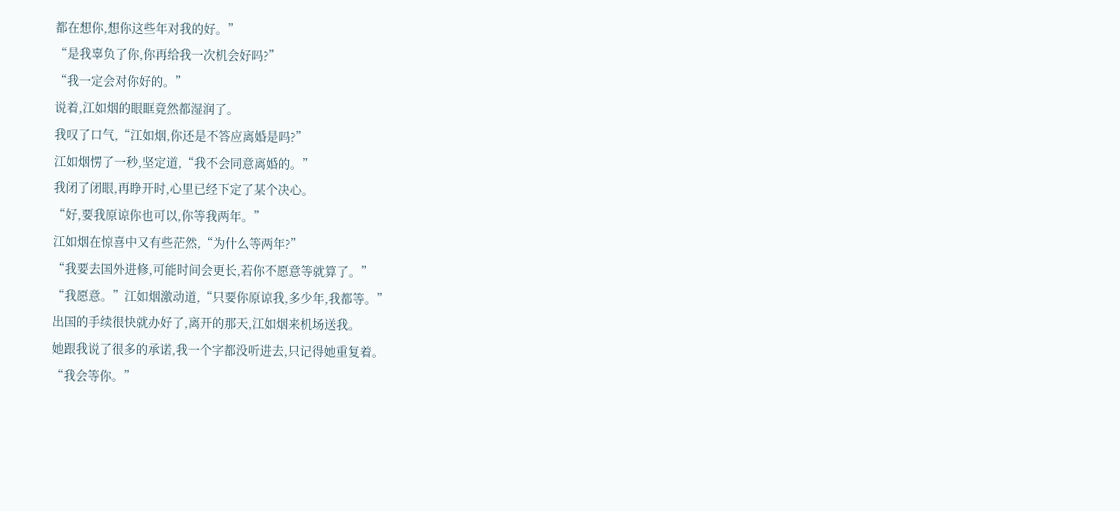都在想你,想你这些年对我的好。”
“是我辜负了你,你再给我一次机会好吗?”
“我一定会对你好的。”
说着,江如烟的眼眶竟然都湿润了。
我叹了口气,“江如烟,你还是不答应离婚是吗?”
江如烟愣了一秒,坚定道,“我不会同意离婚的。”
我闭了闭眼,再睁开时,心里已经下定了某个决心。
“好,要我原谅你也可以,你等我两年。”
江如烟在惊喜中又有些茫然,“为什么等两年?”
“我要去国外进修,可能时间会更长,若你不愿意等就算了。”
“我愿意。”江如烟激动道,“只要你原谅我,多少年,我都等。”
出国的手续很快就办好了,离开的那天,江如烟来机场送我。
她跟我说了很多的承诺,我一个字都没听进去,只记得她重复着。
“我会等你。”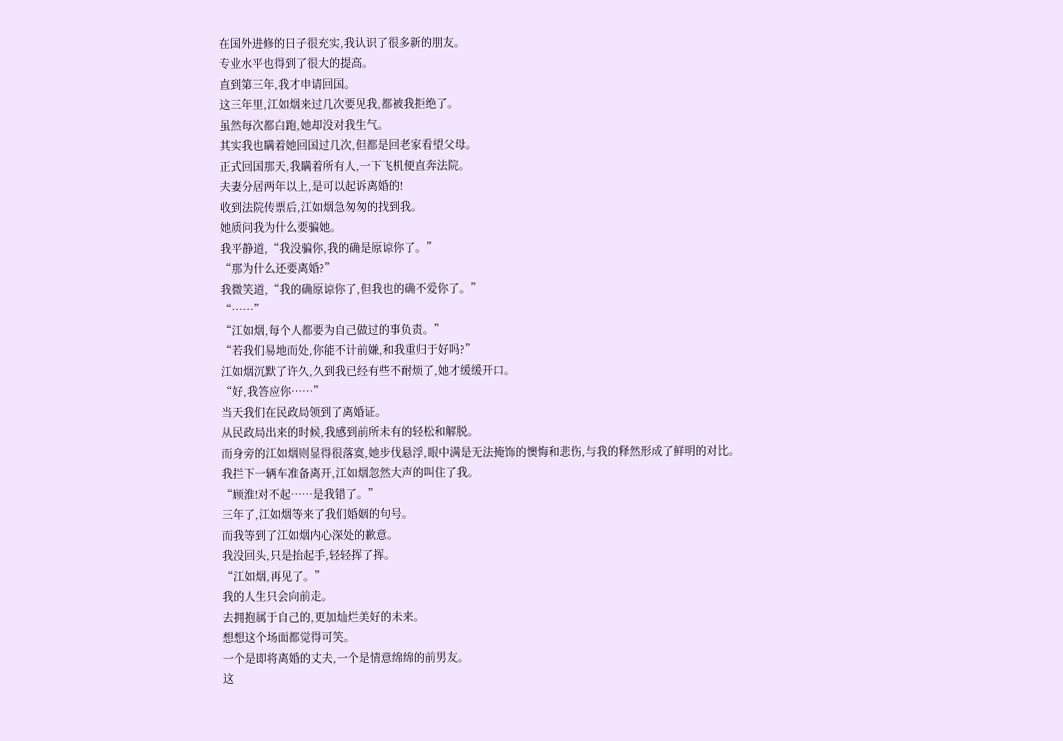在国外进修的日子很充实,我认识了很多新的朋友。
专业水平也得到了很大的提高。
直到第三年,我才申请回国。
这三年里,江如烟来过几次要见我,都被我拒绝了。
虽然每次都白跑,她却没对我生气。
其实我也瞒着她回国过几次,但都是回老家看望父母。
正式回国那天,我瞒着所有人,一下飞机便直奔法院。
夫妻分居两年以上,是可以起诉离婚的!
收到法院传票后,江如烟急匆匆的找到我。
她质问我为什么要骗她。
我平静道,“我没骗你,我的确是原谅你了。”
“那为什么还要离婚?”
我微笑道,“我的确原谅你了,但我也的确不爱你了。”
“……”
“江如烟,每个人都要为自己做过的事负责。”
“若我们易地而处,你能不计前嫌,和我重归于好吗?”
江如烟沉默了许久,久到我已经有些不耐烦了,她才缓缓开口。
“好,我答应你……”
当天我们在民政局领到了离婚证。
从民政局出来的时候,我感到前所未有的轻松和解脱。
而身旁的江如烟则显得很落寞,她步伐悬浮,眼中满是无法掩饰的懊悔和悲伤,与我的释然形成了鲜明的对比。
我拦下一辆车准备离开,江如烟忽然大声的叫住了我。
“顾淮!对不起……是我错了。”
三年了,江如烟等来了我们婚姻的句号。
而我等到了江如烟内心深处的歉意。
我没回头,只是抬起手,轻轻挥了挥。
“江如烟,再见了。”
我的人生只会向前走。
去拥抱属于自己的,更加灿烂美好的未来。
想想这个场面都觉得可笑。
一个是即将离婚的丈夫,一个是情意绵绵的前男友。
这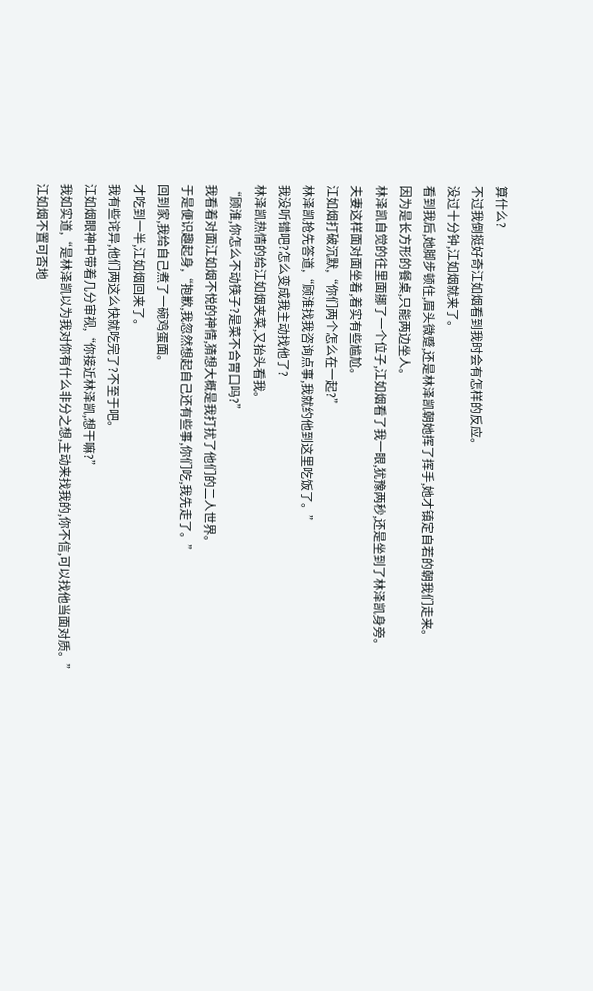算什么?
不过我倒挺好奇江如烟看到我时会有怎样的反应。
没过十分钟,江如烟就来了。
看到我后,她脚步顿住,眉头微蹙,还是林泽凯朝她挥了挥手,她才镇定自若的朝我们走来。
因为是长方形的餐桌,只能两边坐人。
林泽凯自觉的往里面挪了一个位子,江如烟看了我一眼,犹豫两秒,还是坐到了林泽凯身旁。
夫妻这样面对面坐着,着实有些尴尬。
江如烟打破沉默,“你们两个怎么在一起?”
林泽凯抢先答道,“顾淮找我咨询点事,我就约他到这里吃饭了。”
我没听错吧?怎么变成我主动找他了?
林泽凯热情的给江如烟夹菜,又抬头看我。
“顾淮,你怎么不动筷子?是菜不合胃口吗?”
我看着对面江如烟不悦的神情,猜想大概是我打扰了他们的二人世界。
于是便识趣起身,“抱歉,我忽然想起自己还有些事,你们吃,我先走了。”
回到家,我给自己煮了一碗鸡蛋面。
才吃到一半,江如烟回来了。
我有些诧异,他们两这么快就吃完了?不至于吧。
江如烟眼神中带着几分审视,“你接近林泽凯,想干嘛?”
我如实道,“是林泽凯以为我对你有什么非分之想,主动来找我的,你不信,可以找他当面对质。”
江如烟不置可否地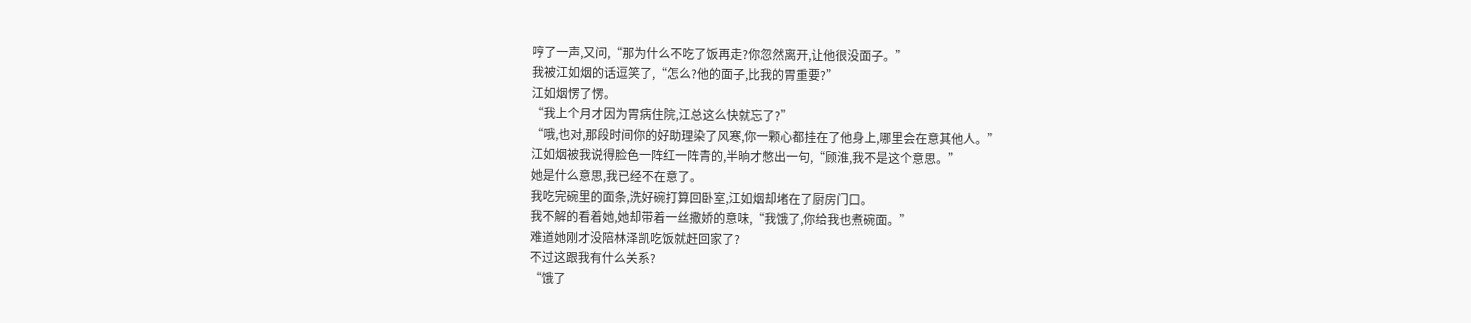哼了一声,又问,“那为什么不吃了饭再走?你忽然离开,让他很没面子。”
我被江如烟的话逗笑了,“怎么?他的面子,比我的胃重要?”
江如烟愣了愣。
“我上个月才因为胃病住院,江总这么快就忘了?”
“哦,也对,那段时间你的好助理染了风寒,你一颗心都挂在了他身上,哪里会在意其他人。”
江如烟被我说得脸色一阵红一阵青的,半晌才憋出一句,“顾淮,我不是这个意思。”
她是什么意思,我已经不在意了。
我吃完碗里的面条,洗好碗打算回卧室,江如烟却堵在了厨房门口。
我不解的看着她,她却带着一丝撒娇的意味,“我饿了,你给我也煮碗面。”
难道她刚才没陪林泽凯吃饭就赶回家了?
不过这跟我有什么关系?
“饿了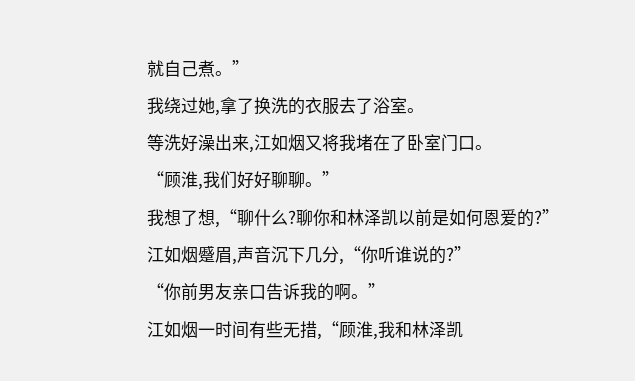就自己煮。”
我绕过她,拿了换洗的衣服去了浴室。
等洗好澡出来,江如烟又将我堵在了卧室门口。
“顾淮,我们好好聊聊。”
我想了想,“聊什么?聊你和林泽凯以前是如何恩爱的?”
江如烟蹙眉,声音沉下几分,“你听谁说的?”
“你前男友亲口告诉我的啊。”
江如烟一时间有些无措,“顾淮,我和林泽凯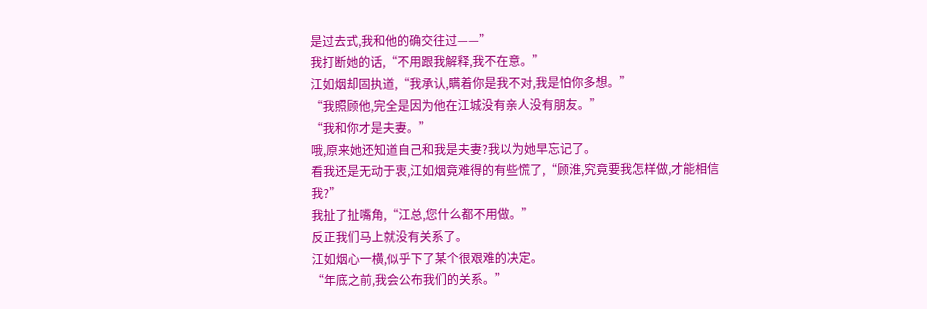是过去式,我和他的确交往过——”
我打断她的话,“不用跟我解释,我不在意。”
江如烟却固执道,“我承认,瞒着你是我不对,我是怕你多想。”
“我照顾他,完全是因为他在江城没有亲人没有朋友。”
“我和你才是夫妻。”
哦,原来她还知道自己和我是夫妻?我以为她早忘记了。
看我还是无动于衷,江如烟竟难得的有些慌了,“顾淮,究竟要我怎样做,才能相信我?”
我扯了扯嘴角,“江总,您什么都不用做。”
反正我们马上就没有关系了。
江如烟心一横,似乎下了某个很艰难的决定。
“年底之前,我会公布我们的关系。”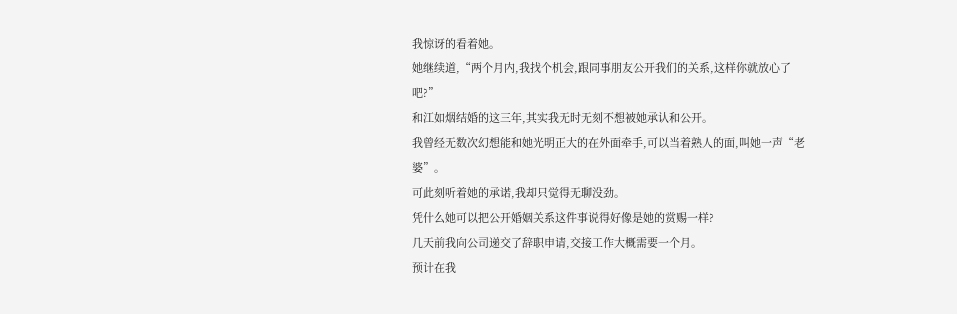我惊讶的看着她。
她继续道,“两个月内,我找个机会,跟同事朋友公开我们的关系,这样你就放心了吧?”
和江如烟结婚的这三年,其实我无时无刻不想被她承认和公开。
我曾经无数次幻想能和她光明正大的在外面牵手,可以当着熟人的面,叫她一声“老婆”。
可此刻听着她的承诺,我却只觉得无聊没劲。
凭什么她可以把公开婚姻关系这件事说得好像是她的赏赐一样?
几天前我向公司递交了辞职申请,交接工作大概需要一个月。
预计在我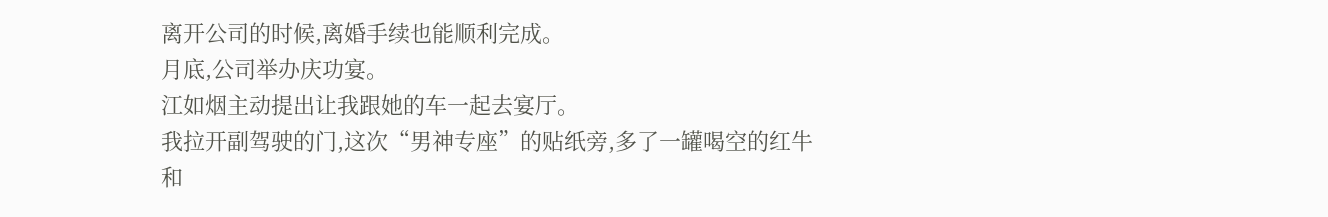离开公司的时候,离婚手续也能顺利完成。
月底,公司举办庆功宴。
江如烟主动提出让我跟她的车一起去宴厅。
我拉开副驾驶的门,这次“男神专座”的贴纸旁,多了一罐喝空的红牛和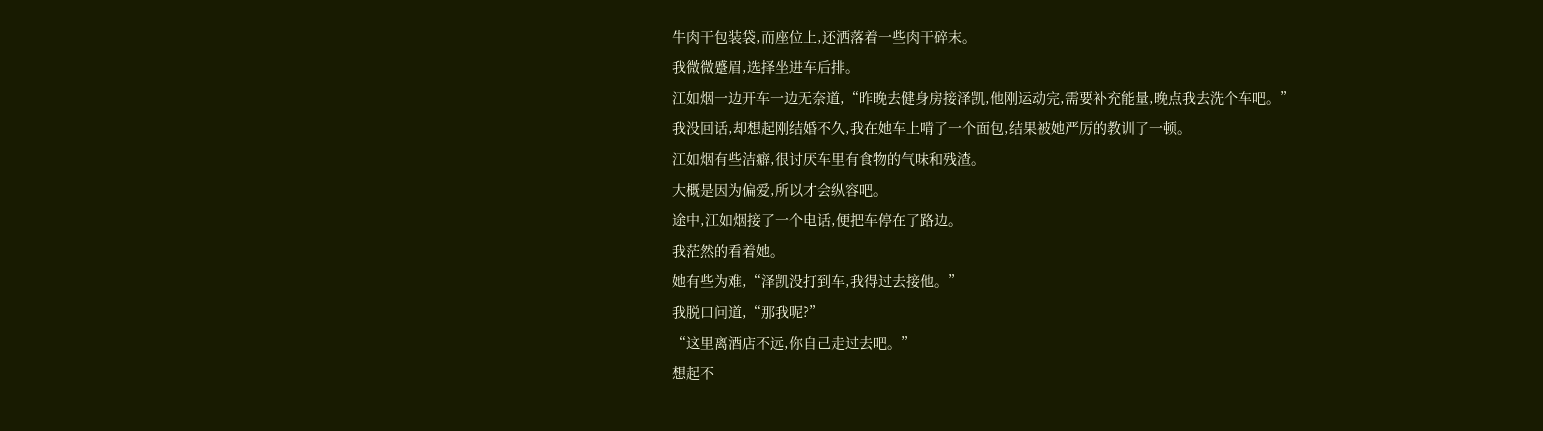牛肉干包装袋,而座位上,还洒落着一些肉干碎末。
我微微蹙眉,选择坐进车后排。
江如烟一边开车一边无奈道,“昨晚去健身房接泽凯,他刚运动完,需要补充能量,晚点我去洗个车吧。”
我没回话,却想起刚结婚不久,我在她车上啃了一个面包,结果被她严厉的教训了一顿。
江如烟有些洁癖,很讨厌车里有食物的气味和残渣。
大概是因为偏爱,所以才会纵容吧。
途中,江如烟接了一个电话,便把车停在了路边。
我茫然的看着她。
她有些为难,“泽凯没打到车,我得过去接他。”
我脱口问道,“那我呢?”
“这里离酒店不远,你自己走过去吧。”
想起不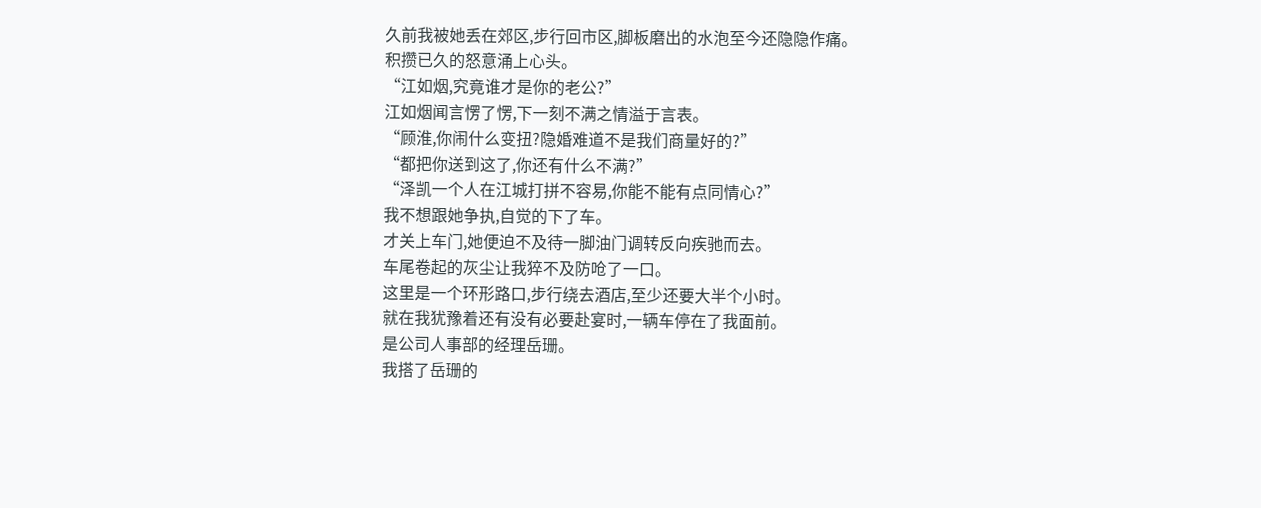久前我被她丢在郊区,步行回市区,脚板磨出的水泡至今还隐隐作痛。
积攒已久的怒意涌上心头。
“江如烟,究竟谁才是你的老公?”
江如烟闻言愣了愣,下一刻不满之情溢于言表。
“顾淮,你闹什么变扭?隐婚难道不是我们商量好的?”
“都把你送到这了,你还有什么不满?”
“泽凯一个人在江城打拼不容易,你能不能有点同情心?”
我不想跟她争执,自觉的下了车。
才关上车门,她便迫不及待一脚油门调转反向疾驰而去。
车尾卷起的灰尘让我猝不及防呛了一口。
这里是一个环形路口,步行绕去酒店,至少还要大半个小时。
就在我犹豫着还有没有必要赴宴时,一辆车停在了我面前。
是公司人事部的经理岳珊。
我搭了岳珊的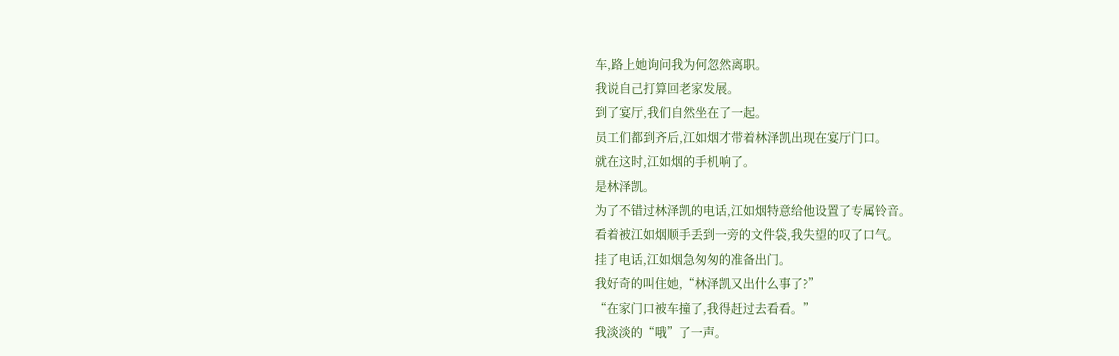车,路上她询问我为何忽然离职。
我说自己打算回老家发展。
到了宴厅,我们自然坐在了一起。
员工们都到齐后,江如烟才带着林泽凯出现在宴厅门口。
就在这时,江如烟的手机响了。
是林泽凯。
为了不错过林泽凯的电话,江如烟特意给他设置了专属铃音。
看着被江如烟顺手丢到一旁的文件袋,我失望的叹了口气。
挂了电话,江如烟急匆匆的准备出门。
我好奇的叫住她,“林泽凯又出什么事了?”
“在家门口被车撞了,我得赶过去看看。”
我淡淡的“哦”了一声。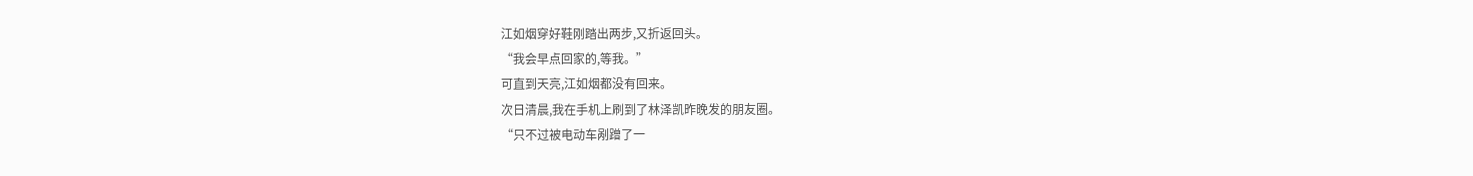江如烟穿好鞋刚踏出两步,又折返回头。
“我会早点回家的,等我。”
可直到天亮,江如烟都没有回来。
次日清晨,我在手机上刷到了林泽凯昨晚发的朋友圈。
“只不过被电动车剐蹭了一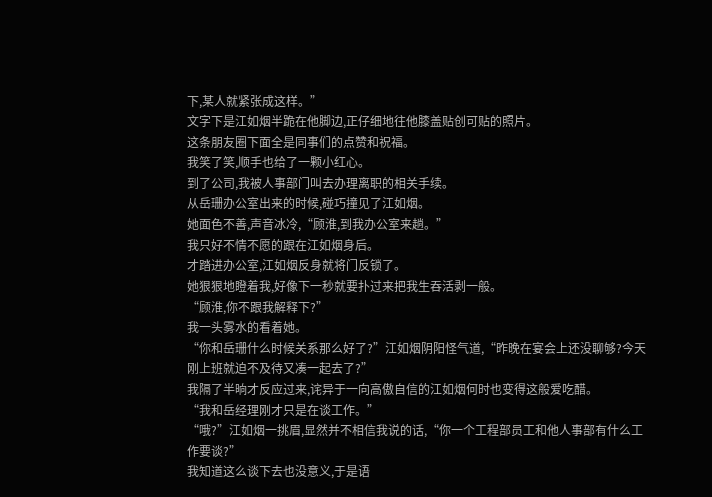下,某人就紧张成这样。”
文字下是江如烟半跪在他脚边,正仔细地往他膝盖贴创可贴的照片。
这条朋友圈下面全是同事们的点赞和祝福。
我笑了笑,顺手也给了一颗小红心。
到了公司,我被人事部门叫去办理离职的相关手续。
从岳珊办公室出来的时候,碰巧撞见了江如烟。
她面色不善,声音冰冷,“顾淮,到我办公室来趟。”
我只好不情不愿的跟在江如烟身后。
才踏进办公室,江如烟反身就将门反锁了。
她狠狠地瞪着我,好像下一秒就要扑过来把我生吞活剥一般。
“顾淮,你不跟我解释下?”
我一头雾水的看着她。
“你和岳珊什么时候关系那么好了?”江如烟阴阳怪气道,“昨晚在宴会上还没聊够?今天刚上班就迫不及待又凑一起去了?”
我隔了半晌才反应过来,诧异于一向高傲自信的江如烟何时也变得这般爱吃醋。
“我和岳经理刚才只是在谈工作。”
“哦?”江如烟一挑眉,显然并不相信我说的话,“你一个工程部员工和他人事部有什么工作要谈?”
我知道这么谈下去也没意义,于是语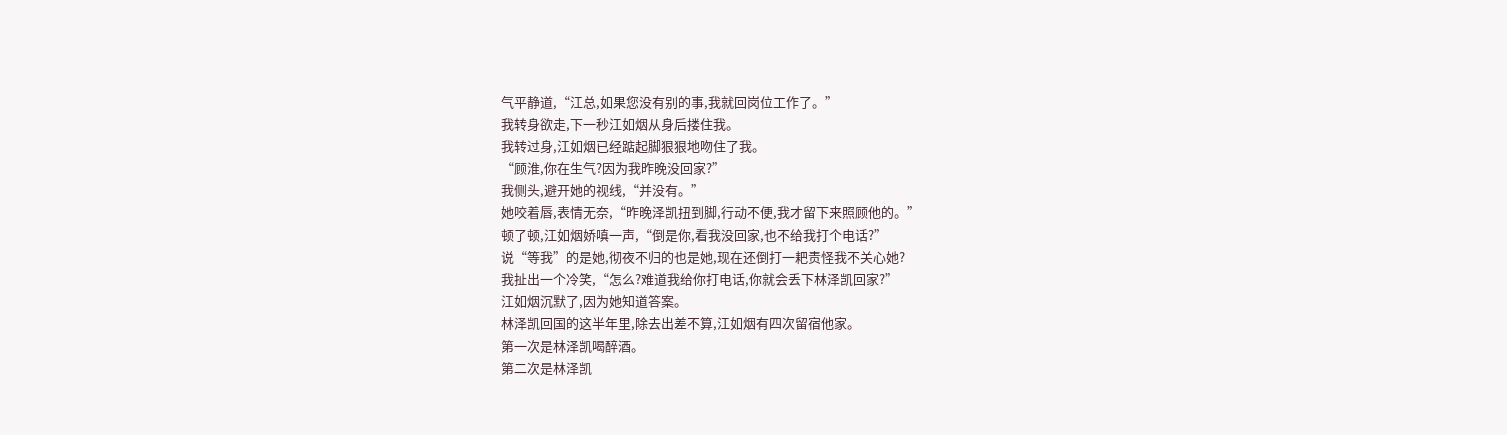气平静道,“江总,如果您没有别的事,我就回岗位工作了。”
我转身欲走,下一秒江如烟从身后搂住我。
我转过身,江如烟已经踮起脚狠狠地吻住了我。
“顾淮,你在生气?因为我昨晚没回家?”
我侧头,避开她的视线,“并没有。”
她咬着唇,表情无奈,“昨晚泽凯扭到脚,行动不便,我才留下来照顾他的。”
顿了顿,江如烟娇嗔一声,“倒是你,看我没回家,也不给我打个电话?”
说“等我”的是她,彻夜不归的也是她,现在还倒打一耙责怪我不关心她?
我扯出一个冷笑,“怎么?难道我给你打电话,你就会丢下林泽凯回家?”
江如烟沉默了,因为她知道答案。
林泽凯回国的这半年里,除去出差不算,江如烟有四次留宿他家。
第一次是林泽凯喝醉酒。
第二次是林泽凯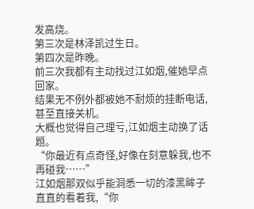发高烧。
第三次是林泽凯过生日。
第四次是昨晚。
前三次我都有主动找过江如烟,催她早点回家。
结果无不例外都被她不耐烦的挂断电话,甚至直接关机。
大概也觉得自己理亏,江如烟主动换了话题。
“你最近有点奇怪,好像在刻意躲我,也不再碰我……”
江如烟那双似乎能洞悉一切的漆黑眸子直直的看着我,“你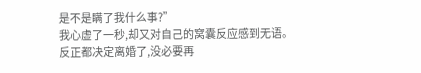是不是瞒了我什么事?”
我心虚了一秒,却又对自己的窝囊反应感到无语。
反正都决定离婚了,没必要再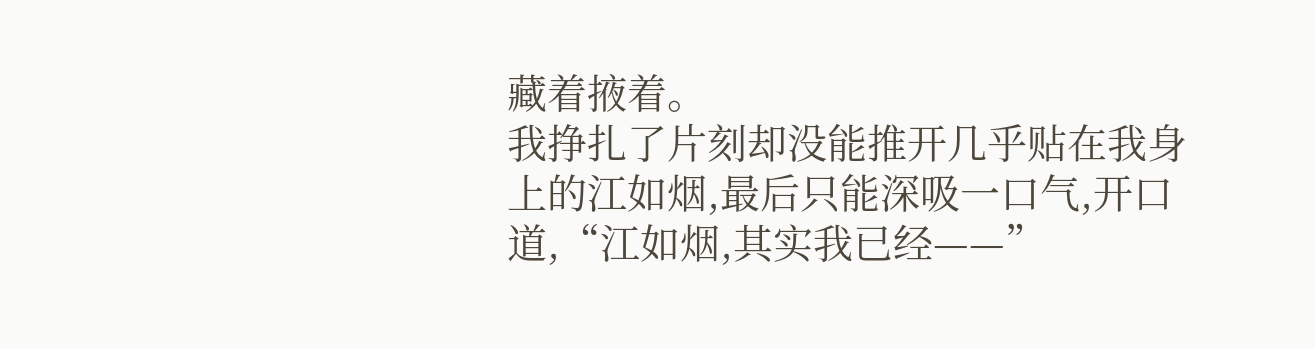藏着掖着。
我挣扎了片刻却没能推开几乎贴在我身上的江如烟,最后只能深吸一口气,开口道,“江如烟,其实我已经——”